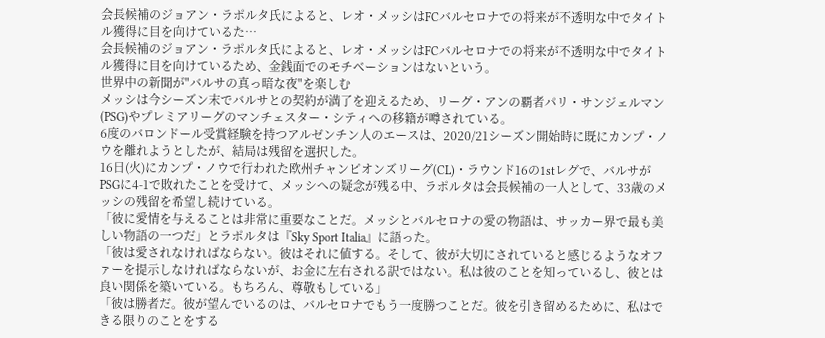会長候補のジョアン・ラポルタ氏によると、レオ・メッシはFCバルセロナでの将来が不透明な中でタイトル獲得に目を向けているた…
会長候補のジョアン・ラポルタ氏によると、レオ・メッシはFCバルセロナでの将来が不透明な中でタイトル獲得に目を向けているため、金銭面でのモチベーションはないという。
世界中の新聞が"バルサの真っ暗な夜"を楽しむ
メッシは今シーズン末でバルサとの契約が満了を迎えるため、リーグ・アンの覇者パリ・サンジェルマン(PSG)やプレミアリーグのマンチェスター・シティへの移籍が噂されている。
6度のバロンドール受賞経験を持つアルゼンチン人のエースは、2020/21シーズン開始時に既にカンプ・ノウを離れようとしたが、結局は残留を選択した。
16日(火)にカンプ・ノウで行われた欧州チャンピオンズリーグ(CL)・ラウンド16の1stレグで、バルサがPSGに4-1で敗れたことを受けて、メッシへの疑念が残る中、ラポルタは会長候補の一人として、33歳のメッシの残留を希望し続けている。
「彼に愛情を与えることは非常に重要なことだ。メッシとバルセロナの愛の物語は、サッカー界で最も美しい物語の一つだ」とラポルタは『Sky Sport Italia』に語った。
「彼は愛されなければならない。彼はそれに値する。そして、彼が大切にされていると感じるようなオファーを提示しなければならないが、お金に左右される訳ではない。私は彼のことを知っているし、彼とは良い関係を築いている。もちろん、尊敬もしている」
「彼は勝者だ。彼が望んでいるのは、バルセロナでもう一度勝つことだ。彼を引き留めるために、私はできる限りのことをする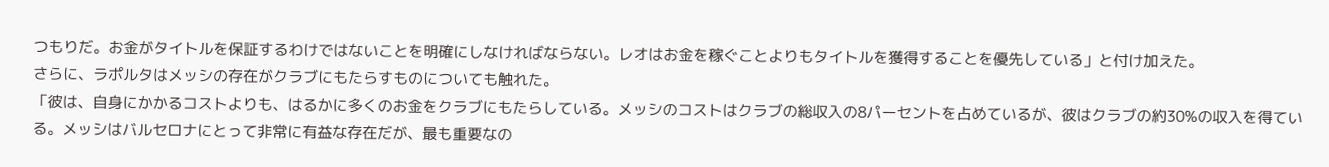つもりだ。お金がタイトルを保証するわけではないことを明確にしなければならない。レオはお金を稼ぐことよりもタイトルを獲得することを優先している」と付け加えた。
さらに、ラポルタはメッシの存在がクラブにもたらすものについても触れた。
「彼は、自身にかかるコストよりも、はるかに多くのお金をクラブにもたらしている。メッシのコストはクラブの総収入の8パーセントを占めているが、彼はクラブの約30%の収入を得ている。メッシはバルセロナにとって非常に有益な存在だが、最も重要なの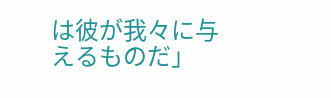は彼が我々に与えるものだ」